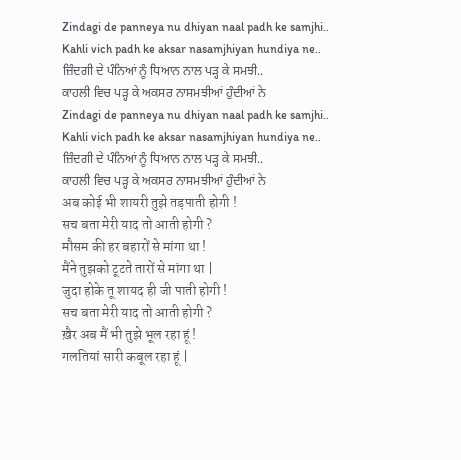Zindagi de panneya nu dhiyan naal padh ke samjhi..
Kahli vich padh ke aksar nasamjhiyan hundiya ne..
ਜ਼ਿੰਦਗੀ ਦੇ ਪੰਨਿਆਂ ਨੂੰ ਧਿਆਨ ਨਾਲ ਪੜ੍ਹ ਕੇ ਸਮਝੀ..
ਕਾਹਲੀ ਵਿਚ ਪੜ੍ਹ ਕੇ ਅਕਸਰ ਨਾਸਮਝੀਆਂ ਹੁੰਦੀਆਂ ਨੇ
Zindagi de panneya nu dhiyan naal padh ke samjhi..
Kahli vich padh ke aksar nasamjhiyan hundiya ne..
ਜ਼ਿੰਦਗੀ ਦੇ ਪੰਨਿਆਂ ਨੂੰ ਧਿਆਨ ਨਾਲ ਪੜ੍ਹ ਕੇ ਸਮਝੀ..
ਕਾਹਲੀ ਵਿਚ ਪੜ੍ਹ ਕੇ ਅਕਸਰ ਨਾਸਮਝੀਆਂ ਹੁੰਦੀਆਂ ਨੇ
अब कोई भी शायरी तुझे तड़पाती होगी !
सच बता मेरी याद तो आती होगी ?
मौसम की हर बहारों से मांगा था !
मैंने तुझको टूटते तारों से मांगा था |
जुदा होके तू शायद ही जी पाती होगी !
सच बता मेरी याद तो आती होगी ?
ख़ैर अब मैं भी तुझे भूल रहा हूं !
गलतियां सारी कबूल रहा हूं |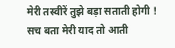मेरी तस्वीरें तुझे बड़ा सताती होगी !
सच बता मेरी याद तो आती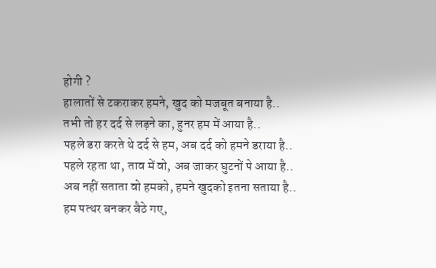होगी ?
हालातों से टकराकर हमने, खुद को मजबूत बनाया है..
तभी तो हर दर्द से लड़ने का, हुनर हम में आया है..
पहले डरा करते थे दर्द से हम, अब दर्द को हमने डराया है..
पहले रहता था, ताव में वो, अब जाकर घुटनों पे आया है..
अब नहीं सताता वो हमको, हमने खुदको इतना सताया है..
हम पत्थर बनकर बैठे गए,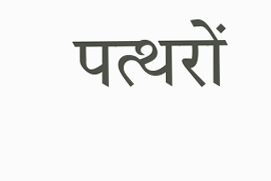पत्थरों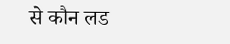से कौन लड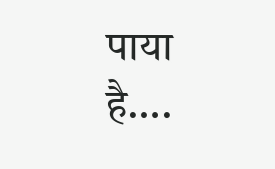पाया है….